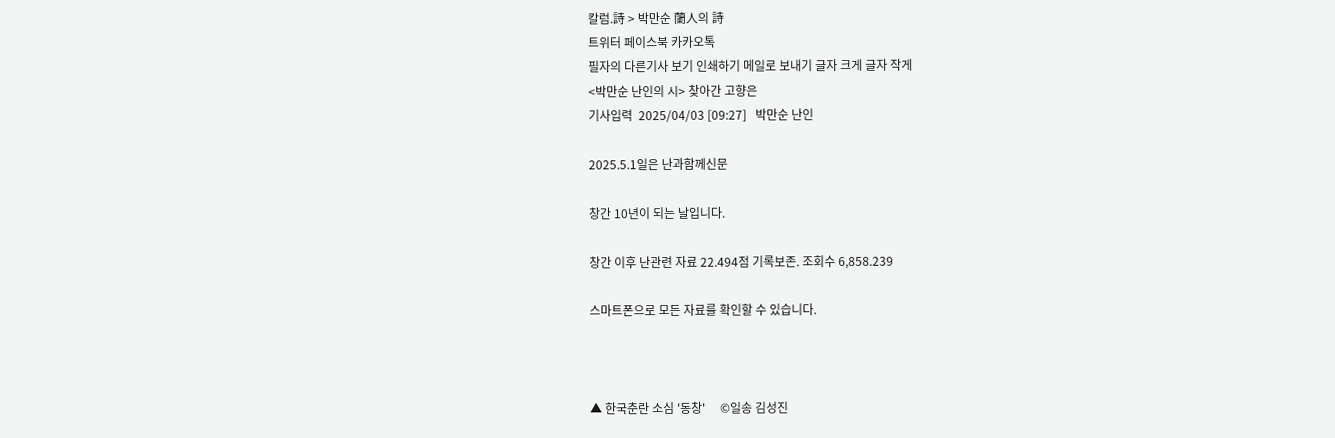칼럼.詩 > 박만순 蘭人의 詩
트위터 페이스북 카카오톡
필자의 다른기사 보기 인쇄하기 메일로 보내기 글자 크게 글자 작게
<박만순 난인의 시> 찾아간 고향은
기사입력  2025/04/03 [09:27]   박만순 난인

2025.5.1일은 난과함께신문

창간 10년이 되는 날입니다.

창간 이후 난관련 자료 22.494점 기록보존. 조회수 6,858.239

스마트폰으로 모든 자료를 확인할 수 있습니다.



▲ 한국춘란 소심 '동창'     ©일송 김성진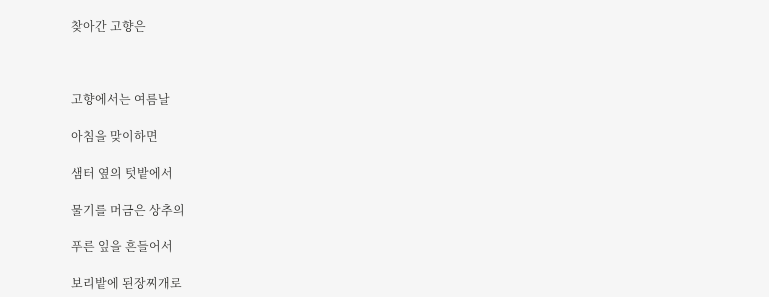찾아간 고향은



고향에서는 여름날

아침을 맞이하면

샘터 옆의 텃밭에서

물기를 머금은 상추의

푸른 잎을 흔들어서

보리밭에 된장찌개로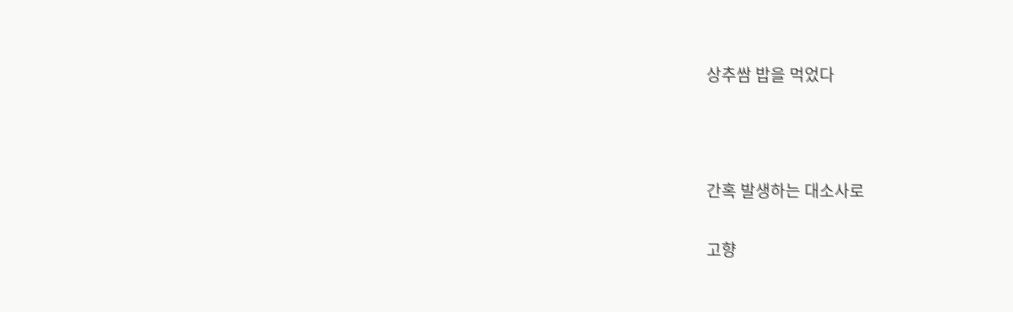상추쌈 밥을 먹었다



간혹 발생하는 대소사로

고향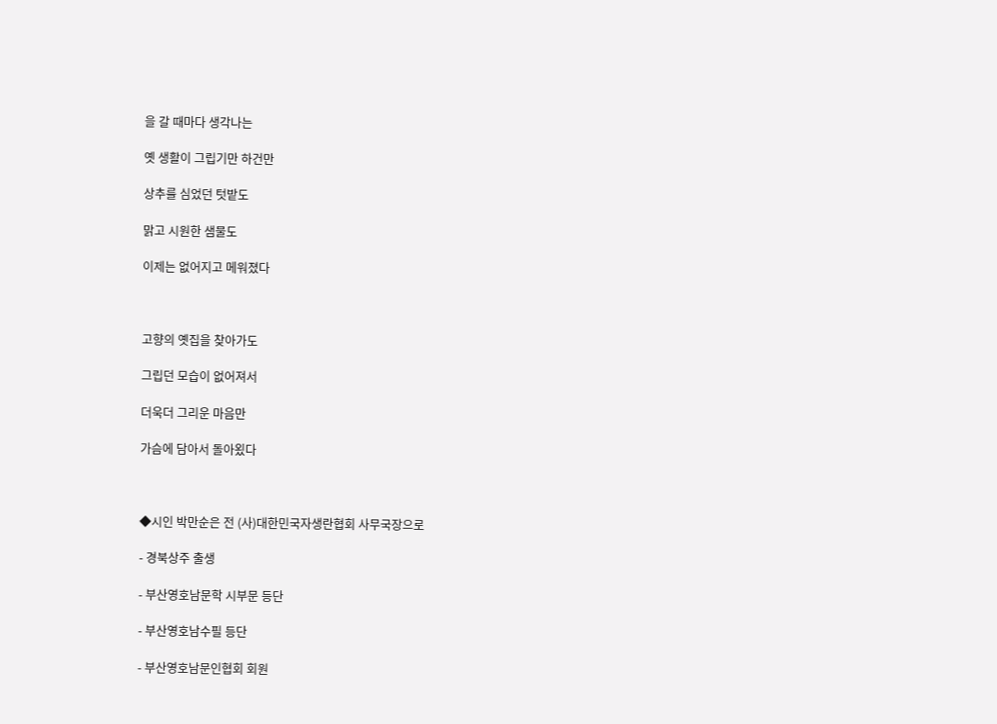을 갈 때마다 생각나는

옛 생활이 그립기만 하건만

상추를 심었던 텃밭도

맑고 시원한 샘물도

이제는 없어지고 메워졌다



고향의 옛집을 찾아가도

그립던 모습이 없어져서

더욱더 그리운 마음만

가슴에 담아서 돌아욌다



◆시인 박만순은 전 (사)대한민국자생란협회 사무국장으로

- 경북상주 출생

- 부산영호남문학 시부문 등단

- 부산영호남수필 등단

- 부산영호남문인협회 회원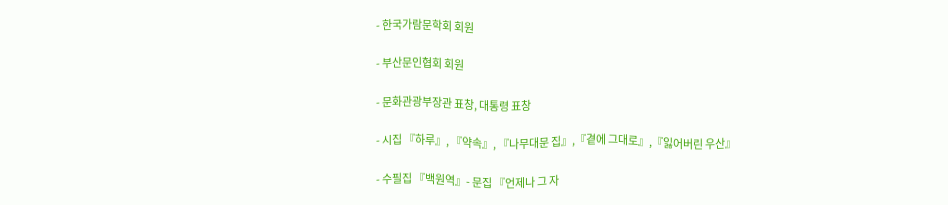- 한국가람문학회 회원

- 부산문인협회 회원

- 문화관광부장관 표창, 대통령 표창

- 시집 『하루』, 『약속』, 『나무대문 집』,『곁에 그대로』,『잃어버린 우산』

- 수필집 『백원역』- 문집 『언제나 그 자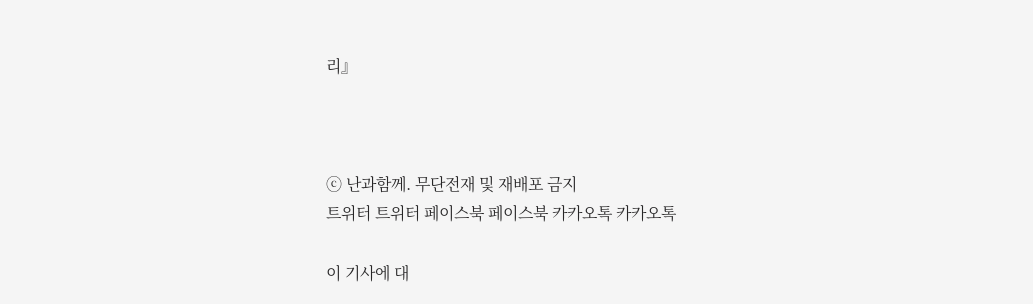리』



ⓒ 난과함께. 무단전재 및 재배포 금지
트위터 트위터 페이스북 페이스북 카카오톡 카카오톡

이 기사에 대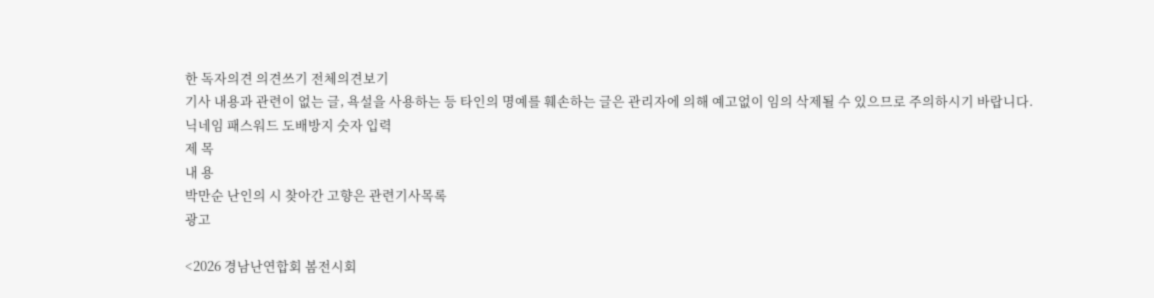한 독자의견 의견쓰기 전체의견보기
기사 내용과 관련이 없는 글, 욕설을 사용하는 등 타인의 명예를 훼손하는 글은 관리자에 의해 예고없이 임의 삭제될 수 있으므로 주의하시기 바랍니다.
닉네임 패스워드 도배방지 숫자 입력
제 목
내 용
박만순 난인의 시 찾아간 고향은 관련기사목록
광고

<2026 경남난연합회 봄전시회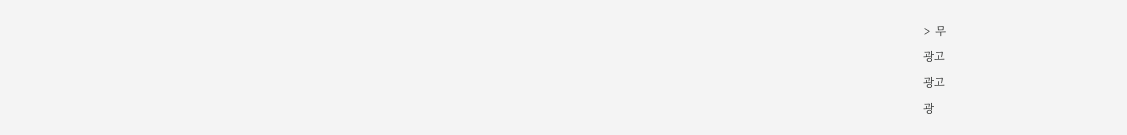> 무
광고
광고
광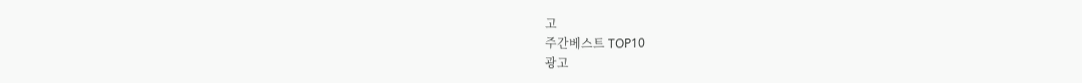고
주간베스트 TOP10
광고